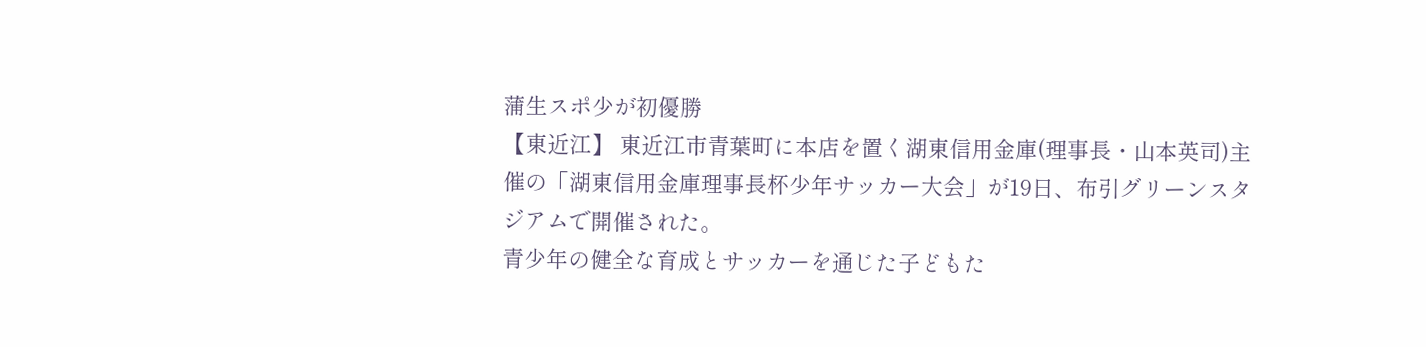蒲生スポ少が初優勝
【東近江】 東近江市青葉町に本店を置く湖東信用金庫(理事長・山本英司)主催の「湖東信用金庫理事長杯少年サッカー大会」が19日、布引グリーンスタジアムで開催された。
青少年の健全な育成とサッカーを通じた子どもた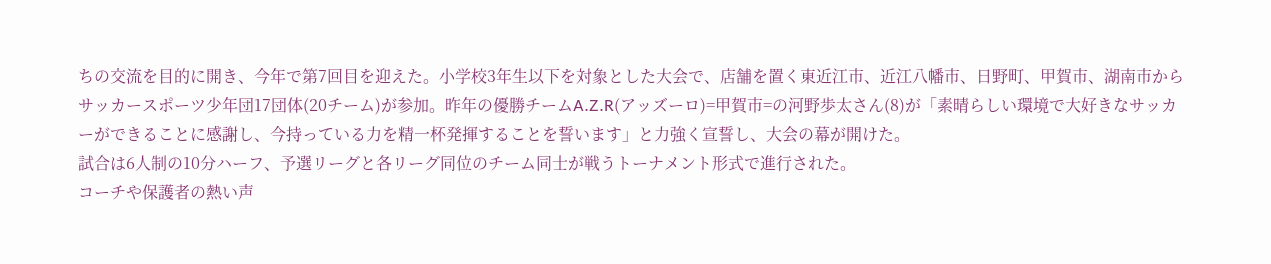ちの交流を目的に開き、今年で第7回目を迎えた。小学校3年生以下を対象とした大会で、店舗を置く東近江市、近江八幡市、日野町、甲賀市、湖南市からサッカースポーツ少年団17団体(20チーム)が参加。昨年の優勝チームA.Z.R(アッズーロ)=甲賀市=の河野歩太さん(8)が「素晴らしい環境で大好きなサッカーができることに感謝し、今持っている力を精一杯発揮することを誓います」と力強く宣誓し、大会の幕が開けた。
試合は6人制の10分ハーフ、予選リーグと各リーグ同位のチーム同士が戦うトーナメント形式で進行された。
コーチや保護者の熱い声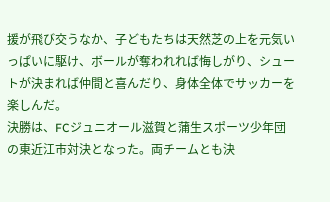援が飛び交うなか、子どもたちは天然芝の上を元気いっぱいに駆け、ボールが奪われれば悔しがり、シュートが決まれば仲間と喜んだり、身体全体でサッカーを楽しんだ。
決勝は、FCジュニオール滋賀と蒲生スポーツ少年団の東近江市対決となった。両チームとも決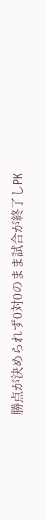勝点が決められず0対0のまま試合が終了しPK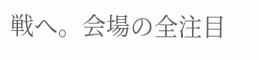戦へ。会場の全注目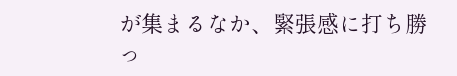が集まるなか、緊張感に打ち勝っ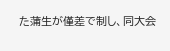た蒲生が僅差で制し、同大会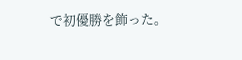で初優勝を飾った。